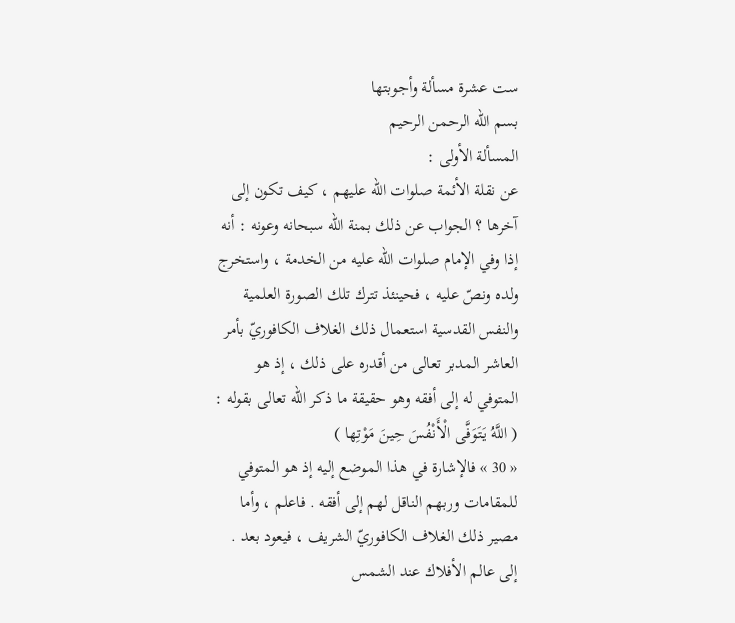ست عشرة مسألة وأجوبتها
بسم اللّه الرحمن الرحيم
المسألة الأولى :
عن نقلة الأئمة صلوات اللّه عليهم ، كيف تكون إلى آخرها ؟ الجواب عن ذلك بمنة اللّه سبحانه وعونه : أنه إذا وفي الإمام صلوات اللّه عليه من الخدمة ، واستخرج ولده ونصّ عليه ، فحينئذ تترك تلك الصورة العلمية والنفس القدسية استعمال ذلك الغلاف الكافوريّ بأمر العاشر المدبر تعالى من أقدره على ذلك ، إذ هو المتوفي له إلى أفقه وهو حقيقة ما ذكر اللّه تعالى بقوله :
( اللَّهُ يَتَوَفَّى الْأَنْفُسَ حِينَ مَوْتِها )
« 30 » فالإشارة في هذا الموضع إليه إذ هو المتوفي للمقامات وربهم الناقل لهم إلى أفقه . فاعلم ، وأما مصير ذلك الغلاف الكافوريّ الشريف ، فيعود بعد . إلى عالم الأفلاك عند الشمس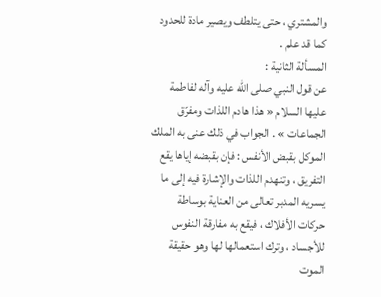والمشتري ، حتى يتلطف ويصير مادة للحدود كما قد علم .
المسألة الثانية :
عن قول النبي صلى اللّه عليه وآله لفاطمة عليها السلام « هذا هادم اللذات ومفرّق الجماعات » . الجواب في ذلك عنى به الملك الموكل بقبض الأنفس : فإن بقبضه إياها يقع التفريق ، وتنهدم اللذات والإشارة فيه إلى ما يسريه المدبر تعالى من العناية بوساطة حركات الأفلاك ، فيقع به مفارقة النفوس للأجساد ، وترك استعمالها لها وهو حقيقة الموت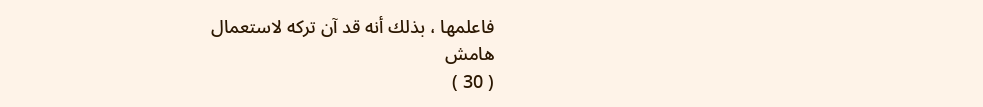فاعلمها ، بذلك أنه قد آن تركه لاستعمال
هامش
( 30 )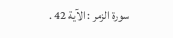سورة الزمر : الآية 42 .